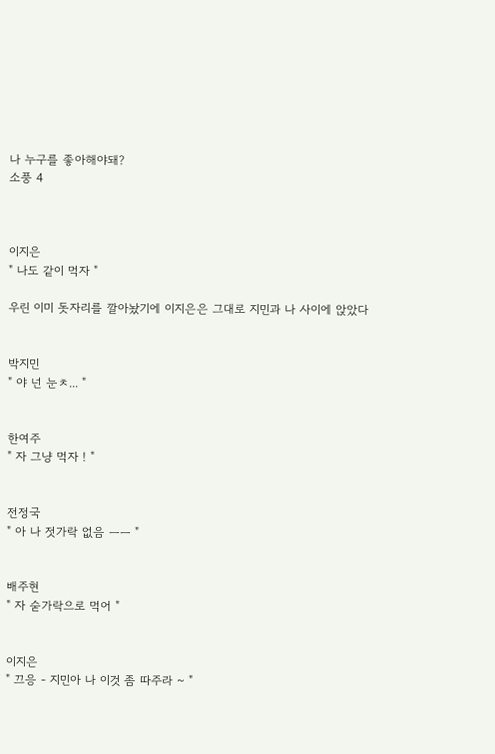나 누구를 좋아해야돼?
소풍 4



이지은
" 나도 같이 먹자 "

우린 이미 돗자리를 깔아놨기에 이지은은 그대로 지민과 나 사이에 앉았다


박지민
" 야 넌 눈ㅊ... "


한여주
" 자 그냥 먹자 ! "


전정국
" 아 나 젓가락 없음 ㅡㅡ "


배주현
" 자 숟가락으로 먹어 "


이지은
" 끄응 - 지민아 나 이것 좀 따주라 ~ "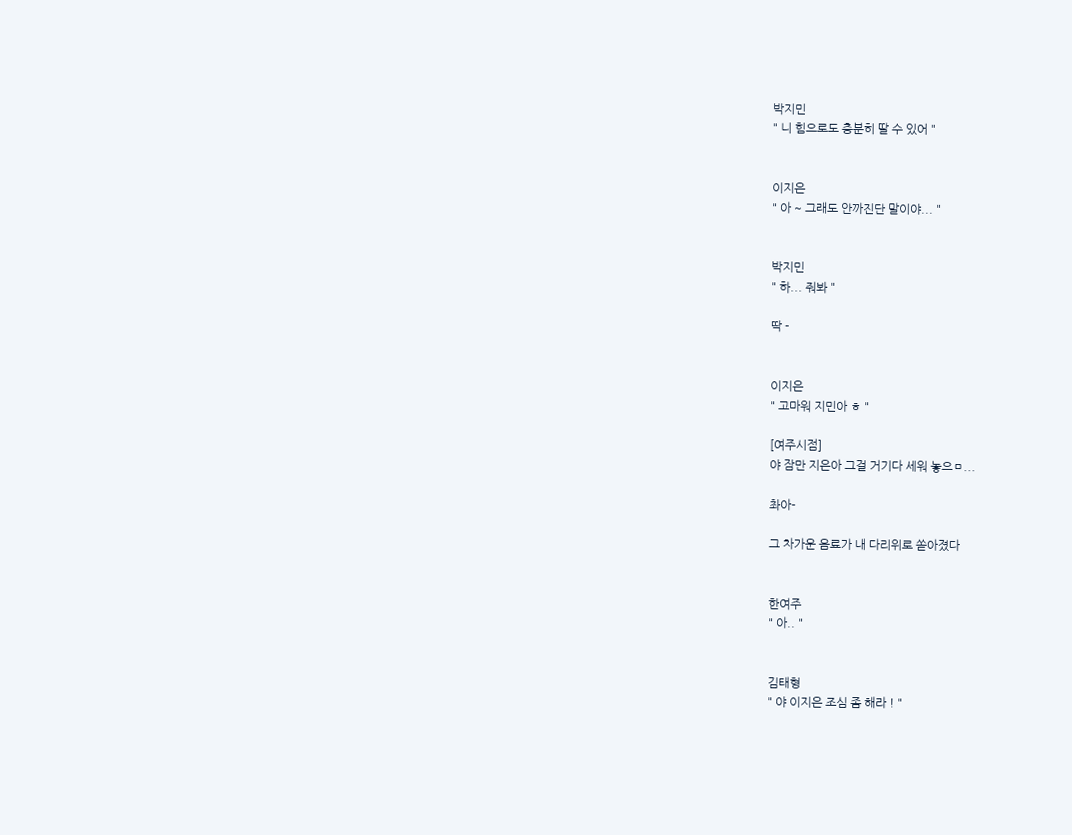박지민
" 니 힘으로도 충분히 딸 수 있어 "


이지은
" 아 ~ 그래도 안까진단 말이야... "


박지민
" 하... 줘봐 "

딱 -


이지은
" 고마워 지민아 ㅎ "

[여주시점]
야 잠만 지은아 그걸 거기다 세워 놓으ㅁ...

촤아-

그 차가운 음료가 내 다리위로 쏟아졌다


한여주
" 아.. "


김태형
" 야 이지은 조심 좀 해라 ! "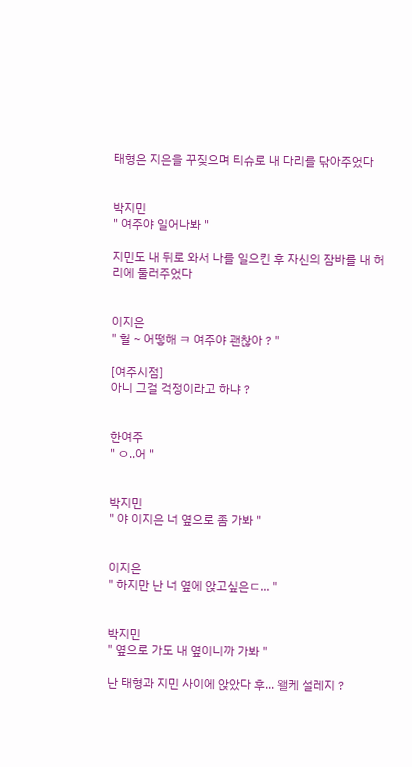태형은 지은을 꾸짖으며 티슈로 내 다리를 닦아주었다


박지민
" 여주야 일어나봐 "

지민도 내 뒤로 와서 나를 일으킨 후 자신의 잠바를 내 허리에 둘러주었다


이지은
" 헐 ~ 어떻해 ㅋ 여주야 괜찮아 ? "

[여주시점]
아니 그걸 걱정이라고 하냐 ?


한여주
" ㅇ..어 "


박지민
" 야 이지은 너 옆으로 좀 가봐 "


이지은
" 하지만 난 너 옆에 앉고싶은ㄷ... "


박지민
" 옆으로 가도 내 옆이니까 가봐 "

난 태형과 지민 사이에 앉았다 후... 왤케 설레지 ?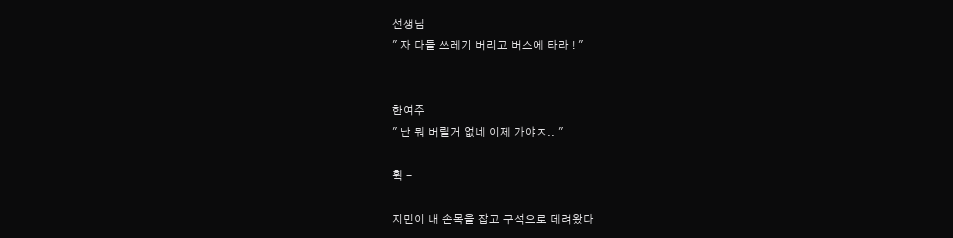선생님
" 자 다들 쓰레기 버리고 버스에 타라 ! "


한여주
" 난 뭐 버릴거 없네 이제 가야ㅈ.. "

휙 -

지민이 내 손목을 잡고 구석으로 데려왔다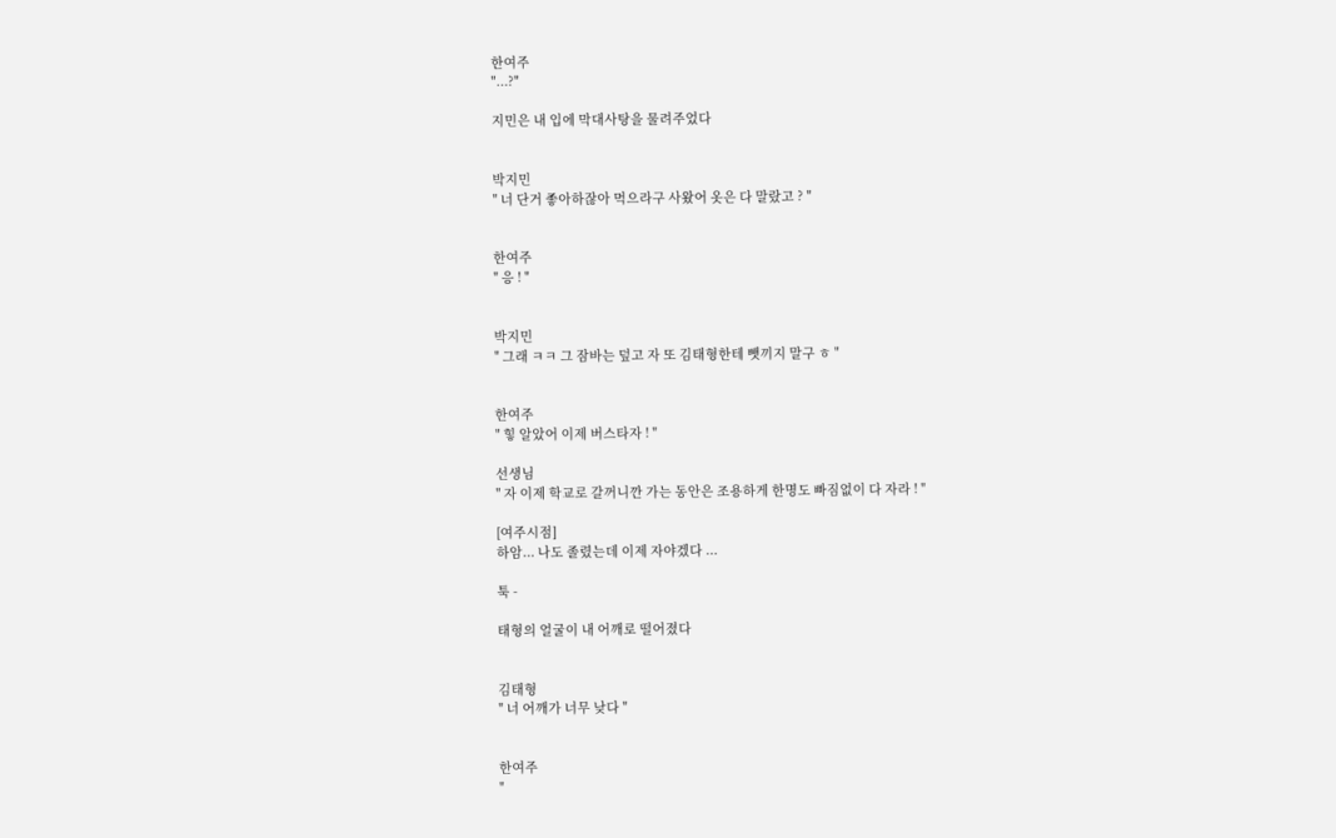한여주
"...?"

지민은 내 입에 막대사탕을 물려주었다


박지민
" 너 단거 좋아하잖아 먹으라구 사왔어 옷은 다 말랐고 ? "


한여주
" 응 ! "


박지민
" 그래 ㅋㅋ 그 잠바는 덮고 자 또 김태형한테 뺏끼지 말구 ㅎ "


한여주
" 힣 알았어 이제 버스타자 ! "

선생님
" 자 이제 학교로 갈꺼니깐 가는 동안은 조용하게 한명도 빠짐없이 다 자라 ! "

[여주시점]
하암... 나도 졸렸는데 이제 자야겠다 ...

툭 -

태형의 얼굴이 내 어깨로 떨어졌다


김태형
" 너 어깨가 너무 낮다 "


한여주
"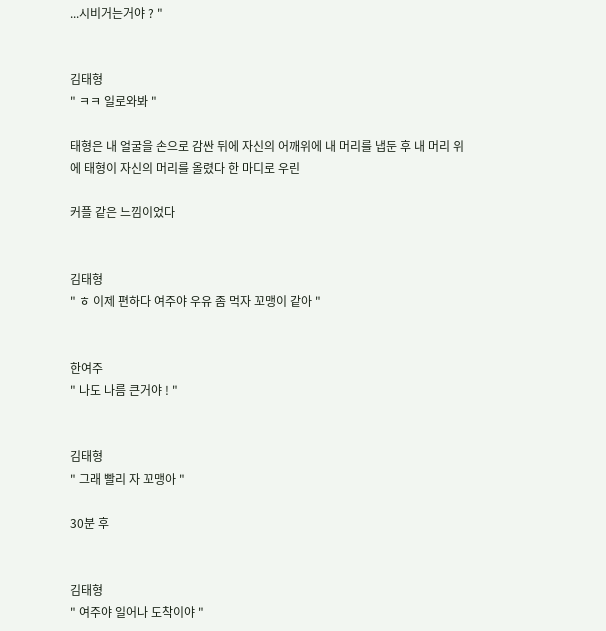...시비거는거야 ? "


김태형
" ㅋㅋ 일로와봐 "

태형은 내 얼굴을 손으로 감싼 뒤에 자신의 어깨위에 내 머리를 냅둔 후 내 머리 위에 태형이 자신의 머리를 올렸다 한 마디로 우린

커플 같은 느낌이었다


김태형
" ㅎ 이제 편하다 여주야 우유 좀 먹자 꼬맹이 같아 "


한여주
" 나도 나름 큰거야 ! "


김태형
" 그래 빨리 자 꼬맹아 "

30분 후


김태형
" 여주야 일어나 도착이야 "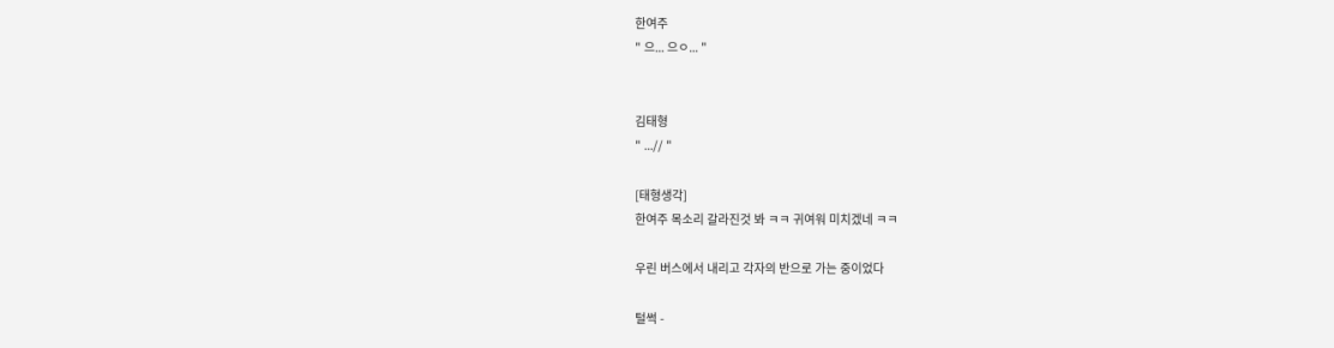한여주
" 으... 으ㅇ... "


김태형
" ...// "

[태형생각]
한여주 목소리 갈라진것 봐 ㅋㅋ 귀여워 미치겠네 ㅋㅋ

우린 버스에서 내리고 각자의 반으로 가는 중이었다

털썩 -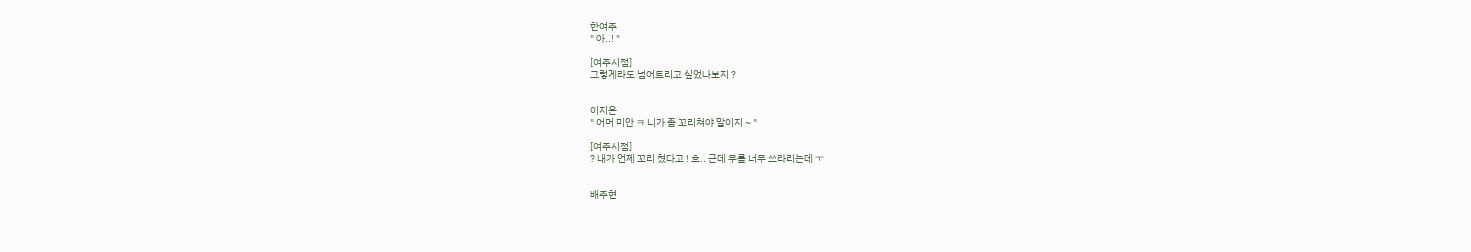한여주
" 아..! "

[여주시점]
그렇게라도 넘어트리고 싶었나보지 ?


이지은
" 어머 미안 ㅋ 니가 좀 꼬리쳐야 말이지 ~ "

[여주시점]
? 내가 언제 꼬리 쳤다고 ! 흐.. 근데 무릎 너무 쓰라리는데 ㅜ


배주현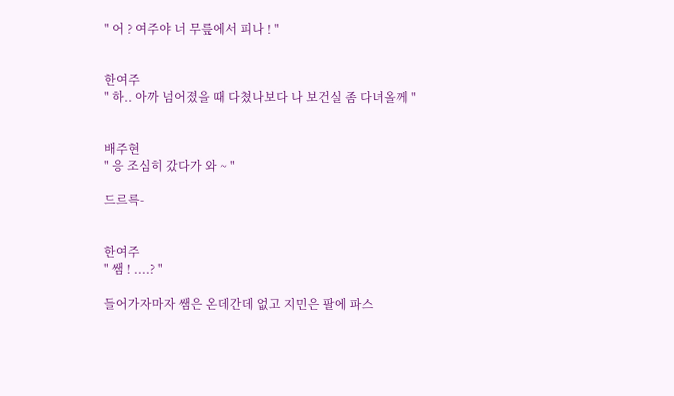" 어 ? 여주야 너 무릎에서 피나 ! "


한여주
" 하.. 아까 넘어졌을 때 다쳤나보다 나 보건실 좀 다녀올께 "


배주현
" 응 조심히 갔다가 와 ~ "

드르륵-


한여주
" 쌤 ! ....? "

들어가자마자 쌤은 온데간데 없고 지민은 팔에 파스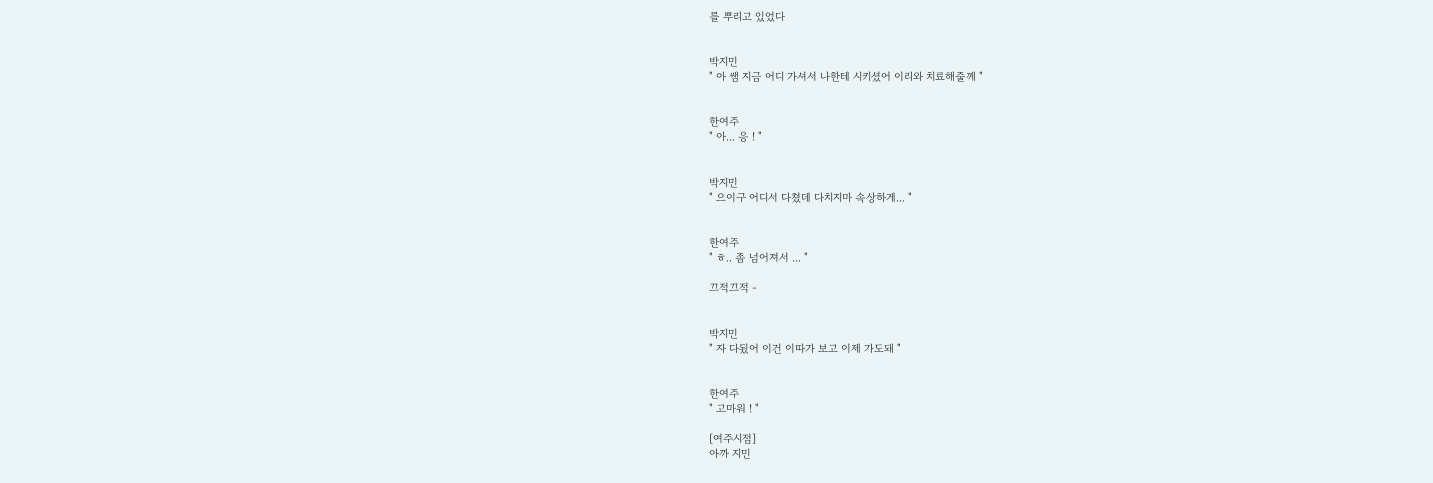를 뿌리고 있었다


박지민
" 아 쌤 지금 어디 가셔서 나한테 시키셨어 이리와 치료해줄께 "


한여주
" 아... 응 ! "


박지민
" 으이구 어디서 다쳤데 다치지마 속상하게... "


한여주
" ㅎ.. 좀 넘어져서 ... "

끄적끄적 -


박지민
" 자 다됬어 이건 이따가 보고 이제 가도돼 "


한여주
" 고마워 ! "

[여주시점]
아까 지민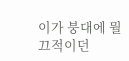이가 붕대에 뭘 끄적이던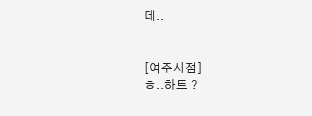데..


[여주시점]
ㅎ..하트 ?